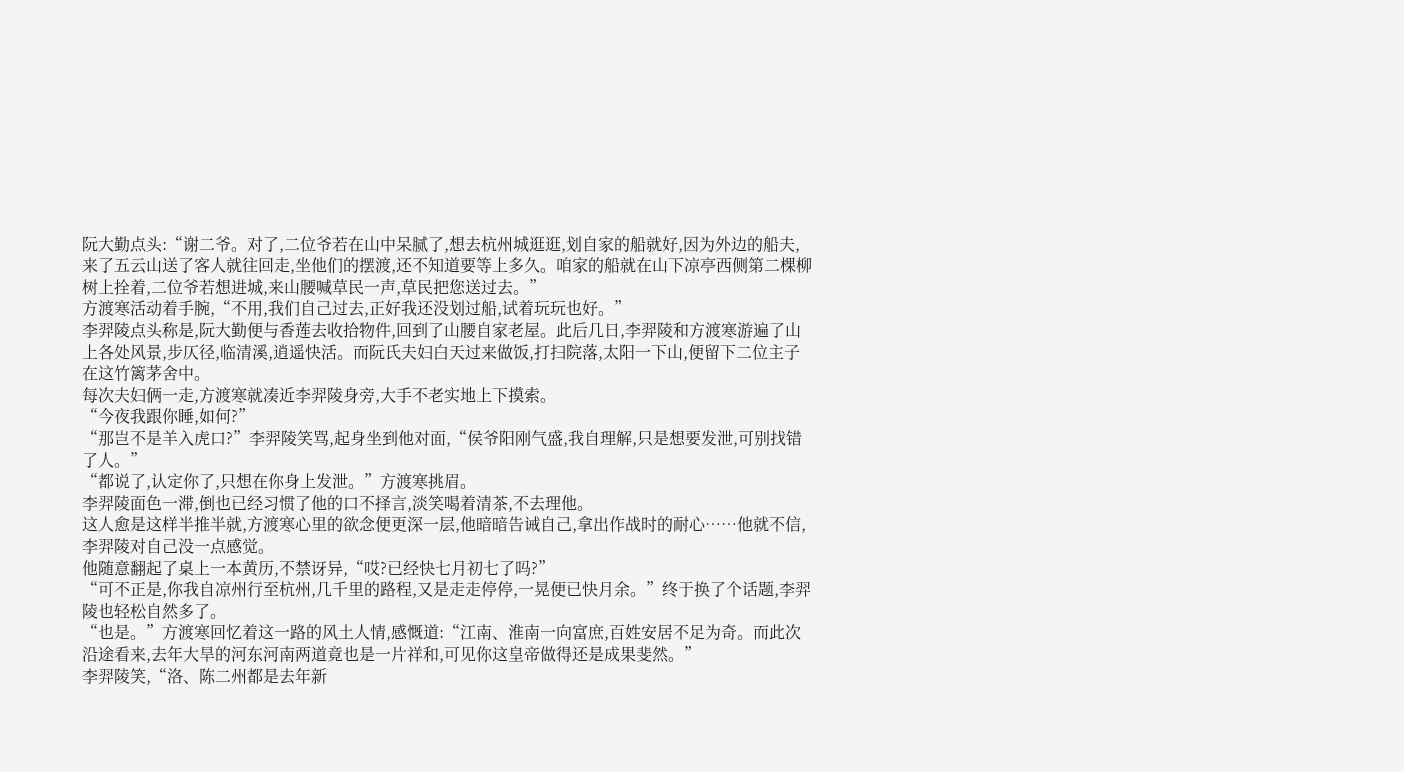阮大勤点头:“谢二爷。对了,二位爷若在山中呆腻了,想去杭州城逛逛,划自家的船就好,因为外边的船夫,来了五云山送了客人就往回走,坐他们的摆渡,还不知道要等上多久。咱家的船就在山下凉亭西侧第二棵柳树上拴着,二位爷若想进城,来山腰喊草民一声,草民把您送过去。”
方渡寒活动着手腕,“不用,我们自己过去,正好我还没划过船,试着玩玩也好。”
李羿陵点头称是,阮大勤便与香莲去收拾物件,回到了山腰自家老屋。此后几日,李羿陵和方渡寒游遍了山上各处风景,步仄径,临清溪,逍遥快活。而阮氏夫妇白天过来做饭,打扫院落,太阳一下山,便留下二位主子在这竹篱茅舍中。
每次夫妇俩一走,方渡寒就凑近李羿陵身旁,大手不老实地上下摸索。
“今夜我跟你睡,如何?”
“那岂不是羊入虎口?”李羿陵笑骂,起身坐到他对面,“侯爷阳刚气盛,我自理解,只是想要发泄,可别找错了人。”
“都说了,认定你了,只想在你身上发泄。”方渡寒挑眉。
李羿陵面色一滞,倒也已经习惯了他的口不择言,淡笑喝着清茶,不去理他。
这人愈是这样半推半就,方渡寒心里的欲念便更深一层,他暗暗告诫自己,拿出作战时的耐心……他就不信,李羿陵对自己没一点感觉。
他随意翻起了桌上一本黄历,不禁讶异,“哎?已经快七月初七了吗?”
“可不正是,你我自凉州行至杭州,几千里的路程,又是走走停停,一晃便已快月余。”终于换了个话题,李羿陵也轻松自然多了。
“也是。”方渡寒回忆着这一路的风土人情,感慨道:“江南、淮南一向富庶,百姓安居不足为奇。而此次沿途看来,去年大旱的河东河南两道竟也是一片祥和,可见你这皇帝做得还是成果斐然。”
李羿陵笑,“洛、陈二州都是去年新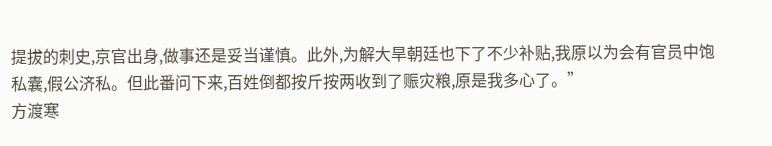提拔的刺史,京官出身,做事还是妥当谨慎。此外,为解大旱朝廷也下了不少补贴,我原以为会有官员中饱私囊,假公济私。但此番问下来,百姓倒都按斤按两收到了赈灾粮,原是我多心了。”
方渡寒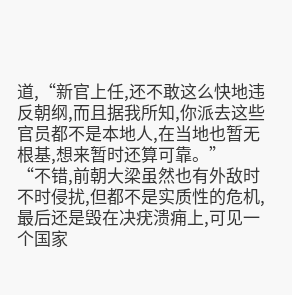道,“新官上任,还不敢这么快地违反朝纲,而且据我所知,你派去这些官员都不是本地人,在当地也暂无根基,想来暂时还算可靠。”
“不错,前朝大梁虽然也有外敌时不时侵扰,但都不是实质性的危机,最后还是毁在决疣溃痈上,可见一个国家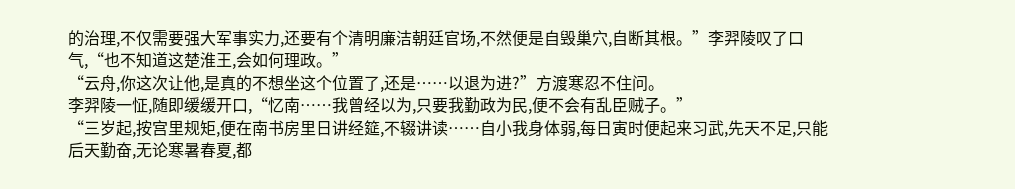的治理,不仅需要强大军事实力,还要有个清明廉洁朝廷官场,不然便是自毁巢穴,自断其根。”李羿陵叹了口气,“也不知道这楚淮王,会如何理政。”
“云舟,你这次让他,是真的不想坐这个位置了,还是……以退为进?”方渡寒忍不住问。
李羿陵一怔,随即缓缓开口,“忆南……我曾经以为,只要我勤政为民,便不会有乱臣贼子。”
“三岁起,按宫里规矩,便在南书房里日讲经筵,不辍讲读……自小我身体弱,每日寅时便起来习武,先天不足,只能后天勤奋,无论寒暑春夏,都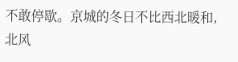不敢停歇。京城的冬日不比西北暖和,北风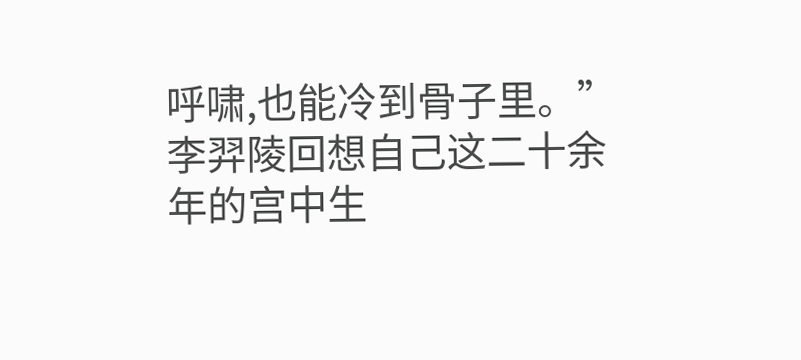呼啸,也能冷到骨子里。”李羿陵回想自己这二十余年的宫中生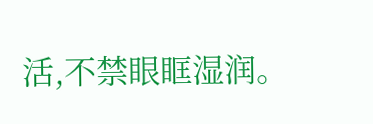活,不禁眼眶湿润。